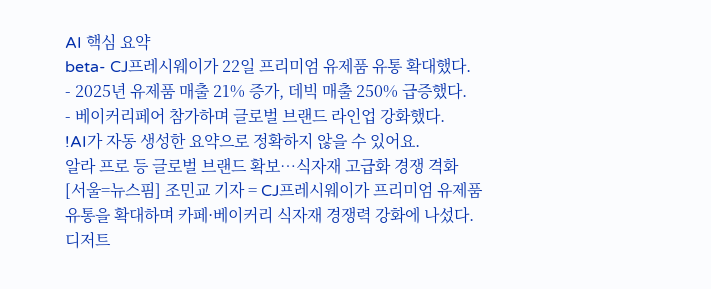AI 핵심 요약
beta- CJ프레시웨이가 22일 프리미엄 유제품 유통 확대했다.
- 2025년 유제품 매출 21% 증가, 데빅 매출 250% 급증했다.
- 베이커리페어 참가하며 글로벌 브랜드 라인업 강화했다.
!AI가 자동 생성한 요약으로 정확하지 않을 수 있어요.
알라 프로 등 글로벌 브랜드 확보…식자재 고급화 경쟁 격화
[서울=뉴스핌] 조민교 기자 = CJ프레시웨이가 프리미엄 유제품 유통을 확대하며 카페·베이커리 식자재 경쟁력 강화에 나섰다. 디저트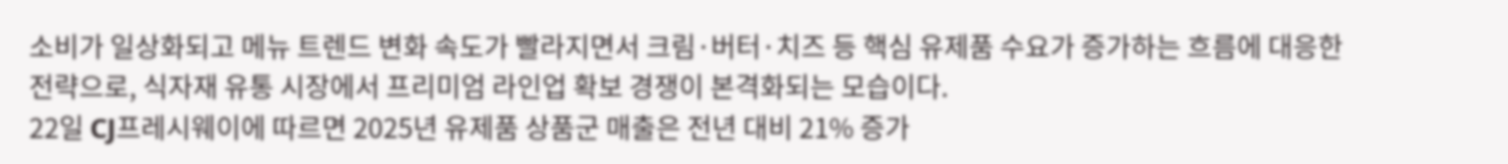소비가 일상화되고 메뉴 트렌드 변화 속도가 빨라지면서 크림·버터·치즈 등 핵심 유제품 수요가 증가하는 흐름에 대응한 전략으로, 식자재 유통 시장에서 프리미엄 라인업 확보 경쟁이 본격화되는 모습이다.
22일 CJ프레시웨이에 따르면 2025년 유제품 상품군 매출은 전년 대비 21% 증가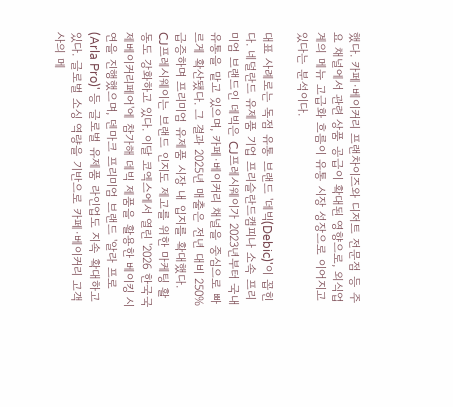했다. 카페·베이커리 프랜차이즈와 디저트 전문점 등 주요 채널에서 관련 상품 공급이 확대된 영향으로, 외식업계의 메뉴 고급화 흐름이 유통 시장 성장으로 이어지고 있다는 분석이다.

대표 사례로는 독점 유통 브랜드 '데빅(Debic)'이 꼽힌다. 네덜란드 유제품 기업 프리슬란드캠피나 소속 프리미엄 브랜드인 데빅은 CJ프레시웨이가 2023년부터 국내 유통을 맡고 있으며, 카페·베이커리 채널을 중심으로 빠르게 확산됐다. 그 결과 2025년 매출은 전년 대비 250% 급증하며 프리미엄 유제품 시장 내 입지를 확대했다.
CJ프레시웨이는 브랜드 인지도 제고를 위한 마케팅 활동도 강화하고 있다. 이달 코엑스에서 열린 '2026 한국국제베이커리페어'에 참가해 데빅 제품을 활용한 베이킹 시연을 진행했으며, 덴마크 프리미엄 브랜드 '알라 프로(Arla Pro)' 등 글로벌 유제품 라인업도 지속 확대하고 있다. 글로벌 소싱 역량을 기반으로 카페·베이커리 고객사의 메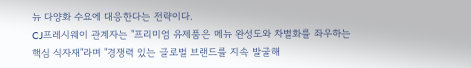뉴 다양화 수요에 대응한다는 전략이다.
CJ프레시웨이 관계자는 "프리미엄 유제품은 메뉴 완성도와 차별화를 좌우하는 핵심 식자재"라며 "경쟁력 있는 글로벌 브랜드를 지속 발굴해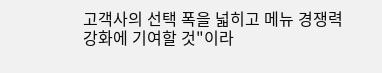고객사의 선택 폭을 넓히고 메뉴 경쟁력 강화에 기여할 것"이라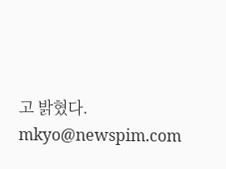고 밝혔다.
mkyo@newspim.com